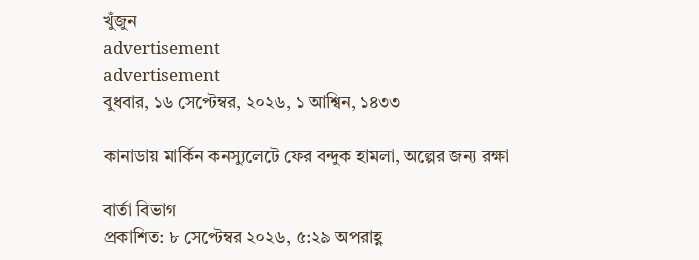খুঁজুন
advertisement
advertisement
বুধবার, ১৬ সেপ্টেম্বর, ২০২৬, ১ আশ্বিন, ১৪৩৩

কানাডায় মার্কিন কনস্যুলেটে ফের বন্দুক হামলা, অল্পের জন্য রক্ষা

বার্তা বিভাগ
প্রকাশিত: ৮ সেপ্টেম্বর ২০২৬, ৫:২৯ অপরাহ্ণ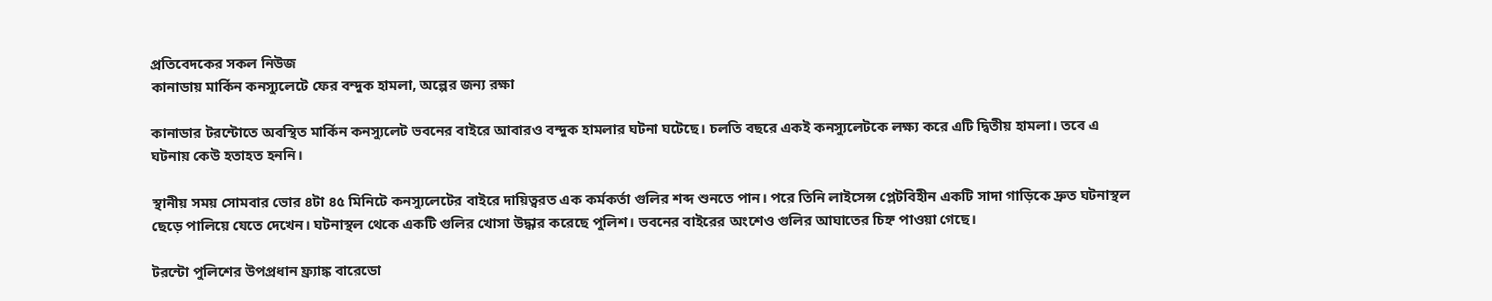প্রতিবেদকের সকল নিউজ
কানাডায় মার্কিন কনস্যুলেটে ফের বন্দুক হামলা, অল্পের জন্য রক্ষা

কানাডার টরন্টোতে অবস্থিত মার্কিন কনস্যুলেট ভবনের বাইরে আবারও বন্দুক হামলার ঘটনা ঘটেছে। চলতি বছরে একই কনস্যুলেটকে লক্ষ্য করে এটি দ্বিতীয় হামলা। তবে এ ঘটনায় কেউ হতাহত হননি।

স্থানীয় সময় সোমবার ভোর ৪টা ৪৫ মিনিটে কনস্যুলেটের বাইরে দায়িত্বরত এক কর্মকর্তা গুলির শব্দ শুনতে পান। পরে তিনি লাইসেন্স প্লেটবিহীন একটি সাদা গাড়িকে দ্রুত ঘটনাস্থল ছেড়ে পালিয়ে যেতে দেখেন। ঘটনাস্থল থেকে একটি গুলির খোসা উদ্ধার করেছে পুলিশ। ভবনের বাইরের অংশেও গুলির আঘাতের চিহ্ন পাওয়া গেছে।

টরন্টো পুলিশের উপপ্রধান ফ্র্যাঙ্ক বারেডো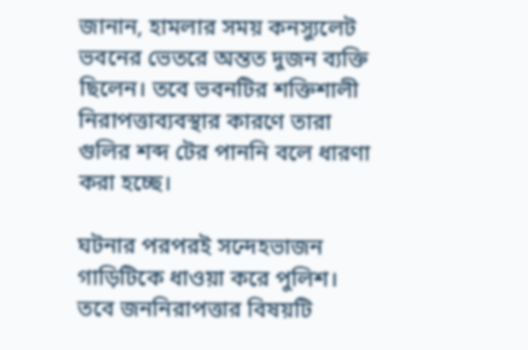জানান, হামলার সময় কনস্যুলেট ভবনের ভেতরে অন্তত দুজন ব্যক্তি ছিলেন। তবে ভবনটির শক্তিশালী নিরাপত্তাব্যবস্থার কারণে তারা গুলির শব্দ টের পাননি বলে ধারণা করা হচ্ছে।

ঘটনার পরপরই সন্দেহভাজন গাড়িটিকে ধাওয়া করে পুলিশ। তবে জননিরাপত্তার বিষয়টি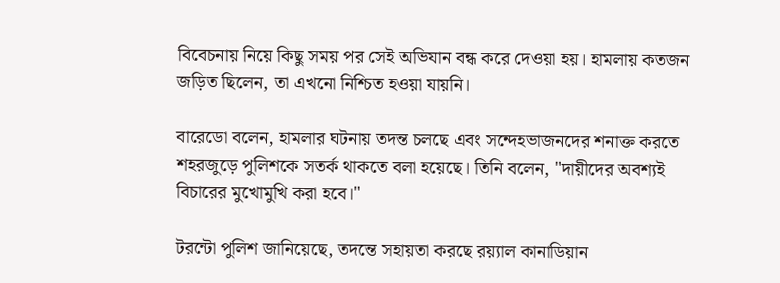বিবেচনায় নিয়ে কিছু সময় পর সেই অভিযান বন্ধ করে দেওয়া হয়। হামলায় কতজন জড়িত ছিলেন, তা এখনো নিশ্চিত হওয়া যায়নি।

বারেডো বলেন, হামলার ঘটনায় তদন্ত চলছে এবং সন্দেহভাজনদের শনাক্ত করতে শহরজুড়ে পুলিশকে সতর্ক থাকতে বলা হয়েছে। তিনি বলেন, "দায়ীদের অবশ্যই বিচারের মুখোমুখি করা হবে।"

টরন্টো পুলিশ জানিয়েছে, তদন্তে সহায়তা করছে রয়্যাল কানাডিয়ান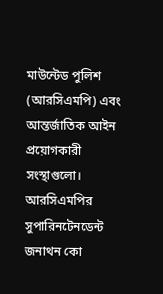মাউন্টেড পুলিশ (আরসিএমপি) এবং আন্তর্জাতিক আইন প্রয়োগকারী সংস্থাগুলো। আরসিএমপির সুপারিনটেনডেন্ট জনাথন কো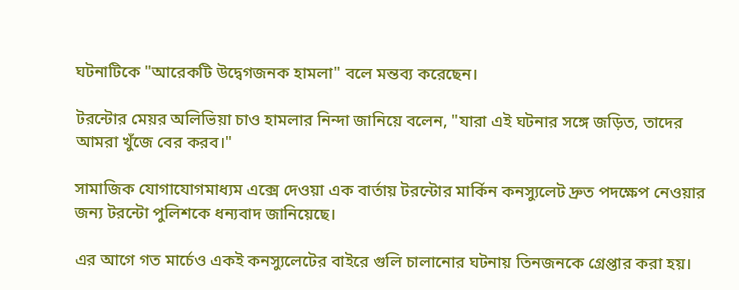ঘটনাটিকে "আরেকটি উদ্বেগজনক হামলা" বলে মন্তব্য করেছেন।

টরন্টোর মেয়র অলিভিয়া চাও হামলার নিন্দা জানিয়ে বলেন, "যারা এই ঘটনার সঙ্গে জড়িত, তাদের আমরা খুঁজে বের করব।"

সামাজিক যোগাযোগমাধ্যম এক্সে দেওয়া এক বার্তায় টরন্টোর মার্কিন কনস্যুলেট দ্রুত পদক্ষেপ নেওয়ার জন্য টরন্টো পুলিশকে ধন্যবাদ জানিয়েছে।

এর আগে গত মার্চেও একই কনস্যুলেটের বাইরে গুলি চালানোর ঘটনায় তিনজনকে গ্রেপ্তার করা হয়।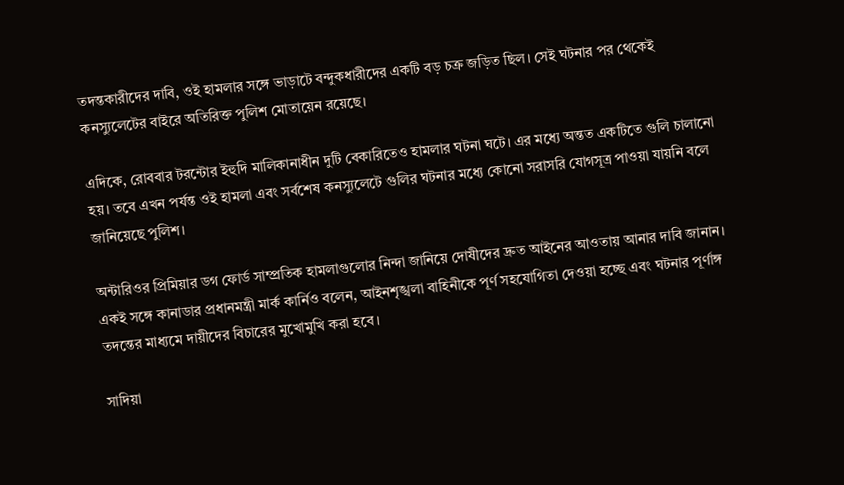তদন্তকারীদের দাবি, ওই হামলার সঙ্গে ভাড়াটে বন্দুকধারীদের একটি বড় চক্র জড়িত ছিল। সেই ঘটনার পর থেকেই কনস্যুলেটের বাইরে অতিরিক্ত পুলিশ মোতায়েন রয়েছে।

এদিকে, রোববার টরন্টোর ইহুদি মালিকানাধীন দুটি বেকারিতেও হামলার ঘটনা ঘটে। এর মধ্যে অন্তত একটিতে গুলি চালানো হয়। তবে এখন পর্যন্ত ওই হামলা এবং সর্বশেষ কনস্যুলেটে গুলির ঘটনার মধ্যে কোনো সরাসরি যোগসূত্র পাওয়া যায়নি বলে জানিয়েছে পুলিশ।

অন্টারিওর প্রিমিয়ার ডগ ফোর্ড সাম্প্রতিক হামলাগুলোর নিন্দা জানিয়ে দোষীদের দ্রুত আইনের আওতায় আনার দাবি জানান। একই সঙ্গে কানাডার প্রধানমন্ত্রী মার্ক কার্নিও বলেন, আইনশৃঙ্খলা বাহিনীকে পূর্ণ সহযোগিতা দেওয়া হচ্ছে এবং ঘটনার পূর্ণাঙ্গ তদন্তের মাধ্যমে দায়ীদের বিচারের মুখোমুখি করা হবে।

সাদিয়া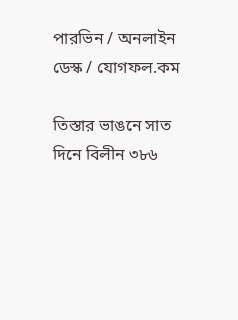পারভিন / অনলাইন ডেস্ক / যোগফল.কম

তিস্তার ভাঙনে সাত দিনে বিলীন ৩৮৬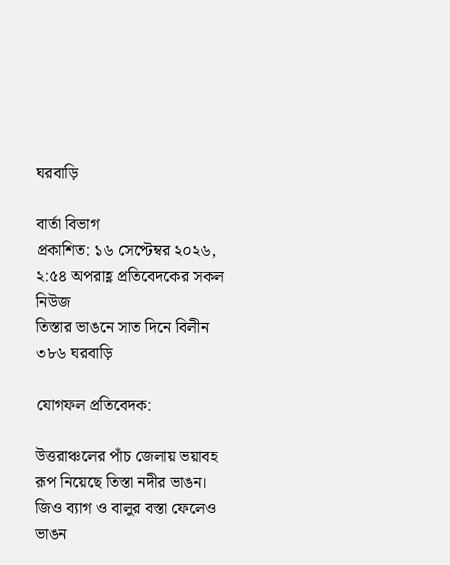ঘরবাড়ি

বার্তা বিভাগ
প্রকাশিত: ১৬ সেপ্টেম্বর ২০২৬, ২:৫৪ অপরাহ্ণ প্রতিবেদকের সকল নিউজ
তিস্তার ভাঙনে সাত দিনে বিলীন ৩৮৬ ঘরবাড়ি

যোগফল প্রতিবেদক:

উত্তরাঞ্চলের পাঁচ জেলায় ভয়াবহ রূপ নিয়েছে তিস্তা নদীর ভাঙন। জিও ব্যাগ ও বালুর বস্তা ফেলেও ভাঙন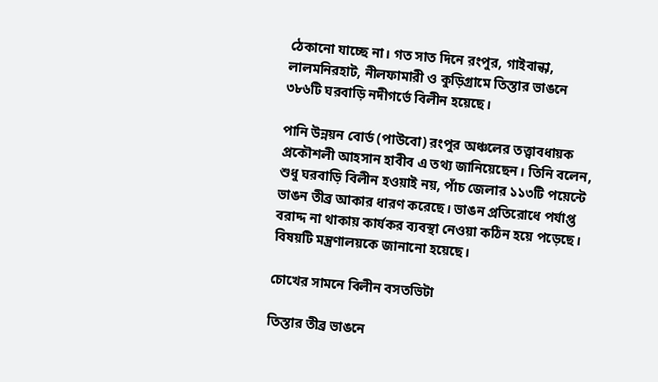ঠেকানো যাচ্ছে না। গত সাত দিনে রংপুর, গাইবান্ধা, লালমনিরহাট, নীলফামারী ও কুড়িগ্রামে তিস্তার ভাঙনে ৩৮৬টি ঘরবাড়ি নদীগর্ভে বিলীন হয়েছে।

পানি উন্নয়ন বোর্ড (পাউবো) রংপুর অঞ্চলের তত্ত্বাবধায়ক প্রকৌশলী আহসান হাবীব এ তথ্য জানিয়েছেন। তিনি বলেন, শুধু ঘরবাড়ি বিলীন হওয়াই নয়, পাঁচ জেলার ১১৩টি পয়েন্টে ভাঙন তীব্র আকার ধারণ করেছে। ভাঙন প্রতিরোধে পর্যাপ্ত বরাদ্দ না থাকায় কার্যকর ব্যবস্থা নেওয়া কঠিন হয়ে পড়েছে। বিষয়টি মন্ত্রণালয়কে জানানো হয়েছে।

চোখের সামনে বিলীন বসতভিটা

তিস্তার তীব্র ভাঙনে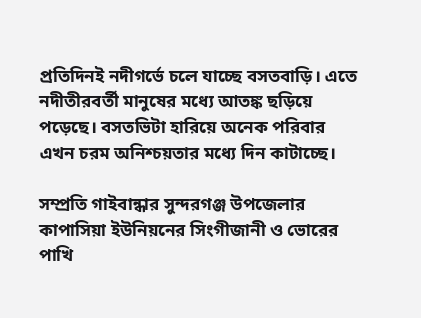প্রতিদিনই নদীগর্ভে চলে যাচ্ছে বসতবাড়ি। এতে নদীতীরবর্তী মানুষের মধ্যে আতঙ্ক ছড়িয়ে পড়েছে। বসতভিটা হারিয়ে অনেক পরিবার এখন চরম অনিশ্চয়তার মধ্যে দিন কাটাচ্ছে।

সম্প্রতি গাইবান্ধার সুন্দরগঞ্জ উপজেলার কাপাসিয়া ইউনিয়নের সিংগীজানী ও ভোরের পাখি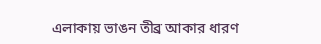এলাকায় ভাঙন তীব্র আকার ধারণ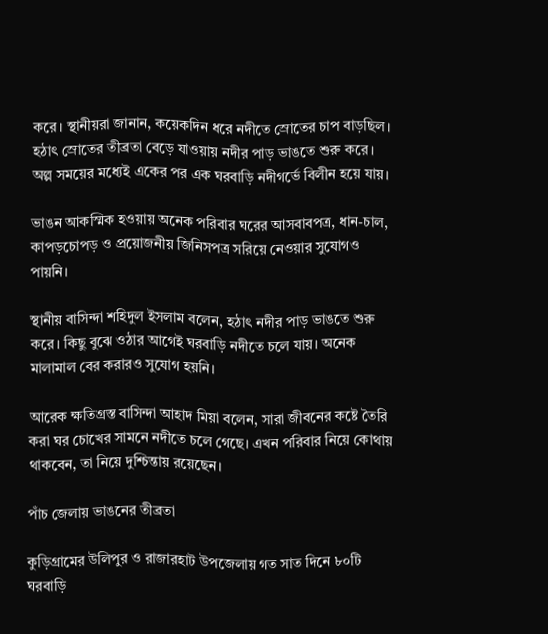করে। স্থানীয়রা জানান, কয়েকদিন ধরে নদীতে স্রোতের চাপ বাড়ছিল। হঠাৎ স্রোতের তীব্রতা বেড়ে যাওয়ায় নদীর পাড় ভাঙতে শুরু করে। অল্প সময়ের মধ্যেই একের পর এক ঘরবাড়ি নদীগর্ভে বিলীন হয়ে যায়।

ভাঙন আকস্মিক হওয়ায় অনেক পরিবার ঘরের আসবাবপত্র, ধান-চাল, কাপড়চোপড় ও প্রয়োজনীয় জিনিসপত্র সরিয়ে নেওয়ার সুযোগও পায়নি।

স্থানীয় বাসিন্দা শহিদুল ইসলাম বলেন, হঠাৎ নদীর পাড় ভাঙতে শুরু করে। কিছু বুঝে ওঠার আগেই ঘরবাড়ি নদীতে চলে যায়। অনেক মালামাল বের করারও সুযোগ হয়নি।

আরেক ক্ষতিগ্রস্ত বাসিন্দা আহাদ মিয়া বলেন, সারা জীবনের কষ্টে তৈরি করা ঘর চোখের সামনে নদীতে চলে গেছে। এখন পরিবার নিয়ে কোথায় থাকবেন, তা নিয়ে দুশ্চিন্তায় রয়েছেন।

পাঁচ জেলায় ভাঙনের তীব্রতা

কুড়িগ্রামের উলিপুর ও রাজারহাট উপজেলায় গত সাত দিনে ৮০টি ঘরবাড়ি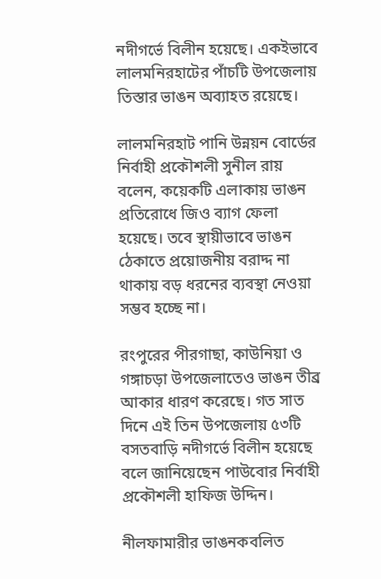নদীগর্ভে বিলীন হয়েছে। একইভাবে লালমনিরহাটের পাঁচটি উপজেলায় তিস্তার ভাঙন অব্যাহত রয়েছে।

লালমনিরহাট পানি উন্নয়ন বোর্ডের নির্বাহী প্রকৌশলী সুনীল রায় বলেন, কয়েকটি এলাকায় ভাঙন প্রতিরোধে জিও ব্যাগ ফেলা হয়েছে। তবে স্থায়ীভাবে ভাঙন ঠেকাতে প্রয়োজনীয় বরাদ্দ না থাকায় বড় ধরনের ব্যবস্থা নেওয়া সম্ভব হচ্ছে না।

রংপুরের পীরগাছা, কাউনিয়া ও গঙ্গাচড়া উপজেলাতেও ভাঙন তীব্র আকার ধারণ করেছে। গত সাত দিনে এই তিন উপজেলায় ৫৩টি বসতবাড়ি নদীগর্ভে বিলীন হয়েছে বলে জানিয়েছেন পাউবোর নির্বাহী প্রকৌশলী হাফিজ উদ্দিন।

নীলফামারীর ভাঙনকবলিত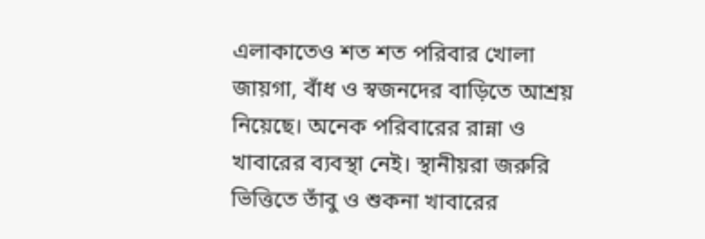এলাকাতেও শত শত পরিবার খোলা জায়গা, বাঁধ ও স্বজনদের বাড়িতে আশ্রয় নিয়েছে। অনেক পরিবারের রান্না ও খাবারের ব্যবস্থা নেই। স্থানীয়রা জরুরি ভিত্তিতে তাঁবু ও শুকনা খাবারের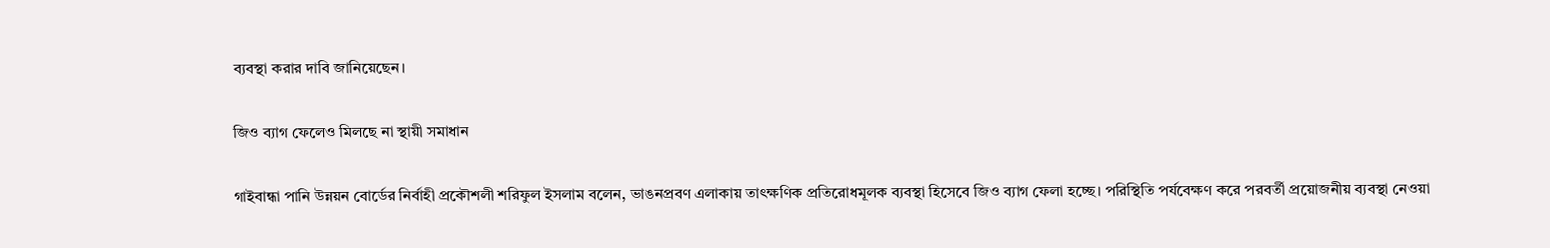ব্যবস্থা করার দাবি জানিয়েছেন।

জিও ব্যাগ ফেলেও মিলছে না স্থায়ী সমাধান

গাইবান্ধা পানি উন্নয়ন বোর্ডের নির্বাহী প্রকৌশলী শরিফুল ইসলাম বলেন, ভাঙনপ্রবণ এলাকায় তাৎক্ষণিক প্রতিরোধমূলক ব্যবস্থা হিসেবে জিও ব্যাগ ফেলা হচ্ছে। পরিস্থিতি পর্যবেক্ষণ করে পরবর্তী প্রয়োজনীয় ব্যবস্থা নেওয়া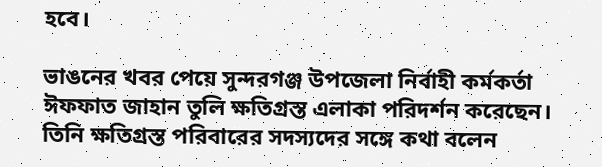হবে।

ভাঙনের খবর পেয়ে সুন্দরগঞ্জ উপজেলা নির্বাহী কর্মকর্তা ঈফফাত জাহান তুলি ক্ষতিগ্রস্ত এলাকা পরিদর্শন করেছেন। তিনি ক্ষতিগ্রস্ত পরিবারের সদস্যদের সঙ্গে কথা বলেন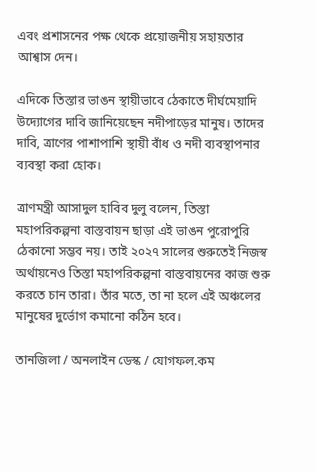এবং প্রশাসনের পক্ষ থেকে প্রয়োজনীয় সহায়তার আশ্বাস দেন।

এদিকে তিস্তার ভাঙন স্থায়ীভাবে ঠেকাতে দীর্ঘমেয়াদি উদ্যোগের দাবি জানিয়েছেন নদীপাড়ের মানুষ। তাদের দাবি, ত্রাণের পাশাপাশি স্থায়ী বাঁধ ও নদী ব্যবস্থাপনার ব্যবস্থা করা হোক।

ত্রাণমন্ত্রী আসাদুল হাবিব দুলু বলেন, তিস্তা মহাপরিকল্পনা বাস্তবায়ন ছাড়া এই ভাঙন পুরোপুরি ঠেকানো সম্ভব নয়। তাই ২০২৭ সালের শুরুতেই নিজস্ব অর্থায়নেও তিস্তা মহাপরিকল্পনা বাস্তবায়নের কাজ শুরু করতে চান তারা। তাঁর মতে, তা না হলে এই অঞ্চলের মানুষের দুর্ভোগ কমানো কঠিন হবে।

তানজিলা / অনলাইন ডেস্ক / যোগফল.কম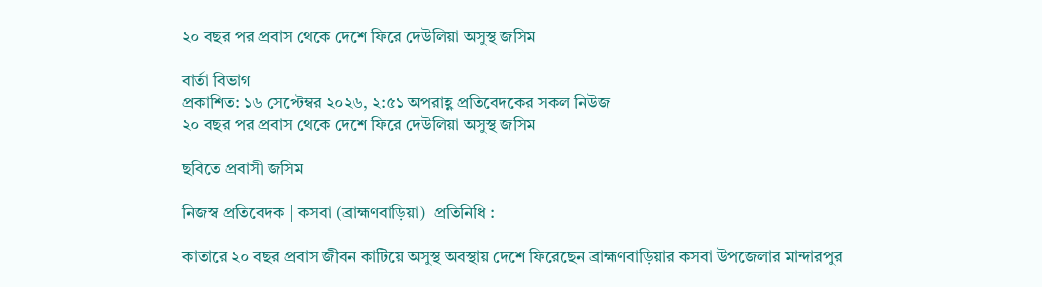২০ বছর পর প্রবাস থেকে দেশে ফিরে দেউলিয়া অসুস্থ জসিম

বার্তা বিভাগ
প্রকাশিত: ১৬ সেপ্টেম্বর ২০২৬, ২:৫১ অপরাহ্ণ প্রতিবেদকের সকল নিউজ
২০ বছর পর প্রবাস থেকে দেশে ফিরে দেউলিয়া অসুস্থ জসিম

ছবিতে প্রবাসী জসিম

নিজস্ব প্রতিবেদক | কসবা (ব্রাহ্মণবাড়িয়া)  প্রতিনিধি :

কাতারে ২০ বছর প্রবাস জীবন কাটিয়ে অসুস্থ অবস্থায় দেশে ফিরেছেন ব্রাহ্মণবাড়িয়ার কসবা উপজেলার মান্দারপুর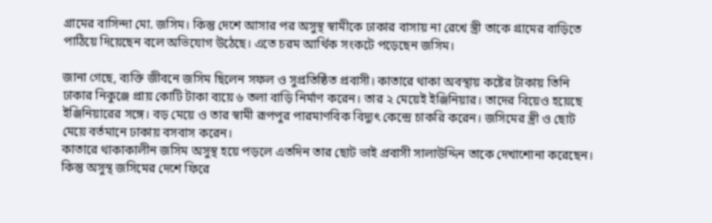গ্রামের বাসিন্দা মো. জসিম। কিন্তু দেশে আসার পর অসুস্থ স্বামীকে ঢাকার বাসায় না রেখে স্ত্রী তাকে গ্রামের বাড়িতে পাঠিয়ে দিয়েছেন বলে অভিযোগ উঠেছে। এতে চরম আর্থিক সংকটে পড়েছেন জসিম।

জানা গেছে, ব্যক্তি জীবনে জসিম ছিলেন সফল ও সুপ্রতিষ্ঠিত প্রবাসী। কাতারে থাকা অবস্থায় কষ্টের টাকায় তিনি ঢাকার নিকুঞ্জে প্রায় কোটি টাকা ব্যয়ে ৬ তলা বাড়ি নির্মাণ করেন। তার ২ মেয়েই ইঞ্জিনিয়ার। তাদের বিয়েও হয়েছে ইঞ্জিনিয়ারের সঙ্গে। বড় মেয়ে ও তার স্বামী রূপপুর পারমাণবিক বিদ্যুৎ কেন্দ্রে চাকরি করেন। জসিমের স্ত্রী ও ছোট মেয়ে বর্তমানে ঢাকায় বসবাস করেন।
কাতারে থাকাকালীন জসিম অসুস্থ হয়ে পড়লে এতদিন তার ছোট ভাই প্রবাসী সালাউদ্দিন তাকে দেখাশোনা করেছেন। কিন্তু অসুস্থ জসিমের দেশে ফিরে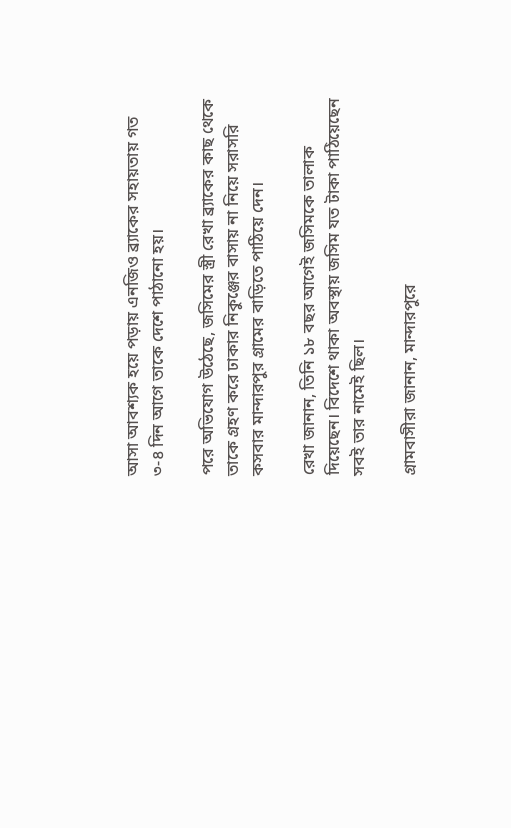আসা আবশ্যক হয়ে পড়ায় এনজিও ব্র্যাকের সহায়তায় গত ৩-৪ দিন আগে তাকে দেশে পাঠানো হয়।

পরে অভিযোগ উঠেছে, জসিমের স্ত্রী রেখা ব্র্যাকের কাছ থেকে তাকে গ্রহণ করে ঢাকার নিকুঞ্জের বাসায় না নিয়ে সরাসরি কসবার মান্দারপুর গ্রামের বাড়িতে পাঠিয়ে দেন।

রেখা জানান, তিনি ১৮ বছর আগেই জসিমকে তালাক দিয়েছেন। বিদেশে থাকা অবস্থায় জসিম যত টাকা পাঠিয়েছেন সবই তার নামেই ছিল।

গ্রামবাসীরা জানান, মান্দারপুরে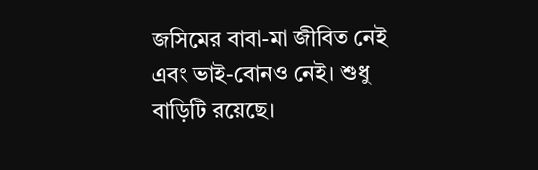জসিমের বাবা-মা জীবিত নেই এবং ভাই-বোনও নেই। শুধু বাড়িটি রয়েছে।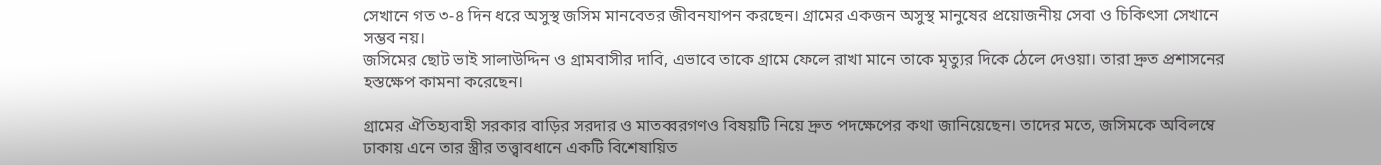সেখানে গত ৩-৪ দিন ধরে অসুস্থ জসিম মানবেতর জীবনযাপন করছেন। গ্রামের একজন অসুস্থ মানুষের প্রয়োজনীয় সেবা ও চিকিৎসা সেখানে সম্ভব নয়।
জসিমের ছোট ভাই সালাউদ্দিন ও গ্রামবাসীর দাবি, এভাবে তাকে গ্রামে ফেলে রাখা মানে তাকে মৃত্যুর দিকে ঠেলে দেওয়া। তারা দ্রুত প্রশাসনের হস্তক্ষেপ কামনা করেছেন।

গ্রামের ঐতিহ্যবাহী সরকার বাড়ির সরদার ও মাতব্বরগণও বিষয়টি নিয়ে দ্রুত পদক্ষেপের কথা জানিয়েছেন। তাদের মতে, জসিমকে অবিলম্বে ঢাকায় এনে তার স্ত্রীর তত্ত্বাবধানে একটি বিশেষায়িত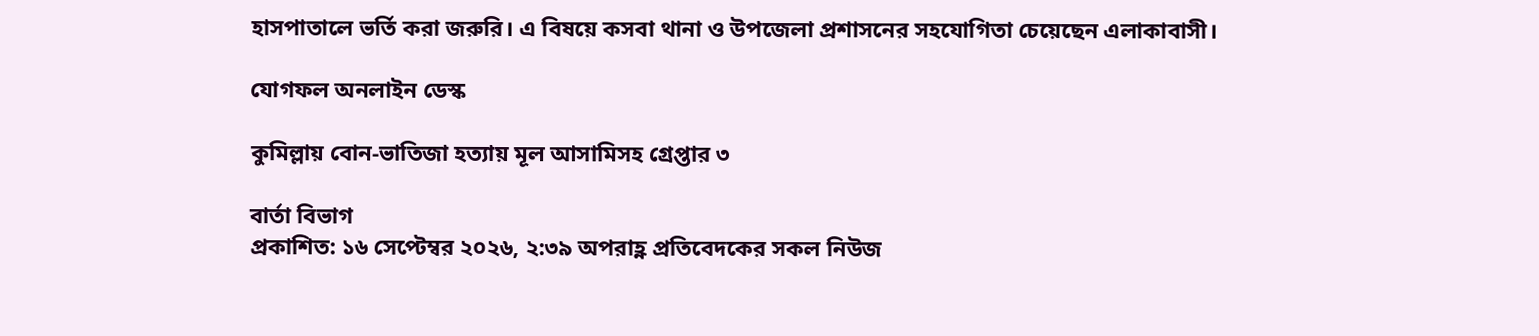হাসপাতালে ভর্তি করা জরুরি। এ বিষয়ে কসবা থানা ও উপজেলা প্রশাসনের সহযোগিতা চেয়েছেন এলাকাবাসী।

যোগফল অনলাইন ডেস্ক

কুমিল্লায় বোন-ভাতিজা হত্যায় মূল আসামিসহ গ্রেপ্তার ৩

বার্তা বিভাগ
প্রকাশিত: ১৬ সেপ্টেম্বর ২০২৬, ২:৩৯ অপরাহ্ণ প্রতিবেদকের সকল নিউজ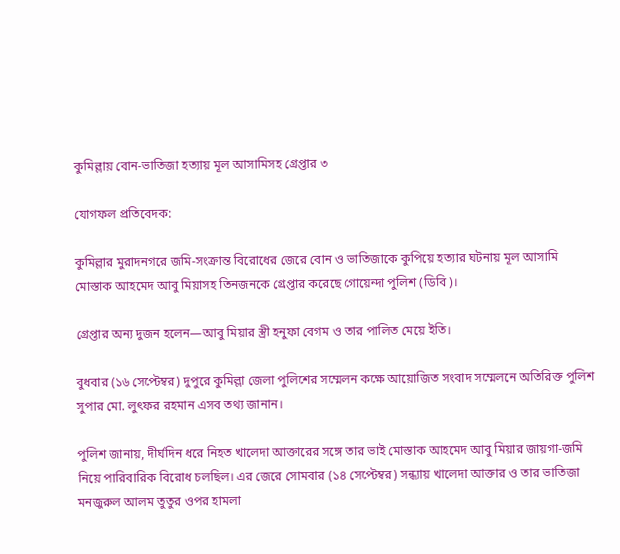কুমিল্লায় বোন-ভাতিজা হত্যায় মূল আসামিসহ গ্রেপ্তার ৩

যোগফল প্রতিবেদক:

কুমিল্লার মুরাদনগরে জমি-সংক্রান্ত বিরোধের জেরে বোন ও ভাতিজাকে কুপিয়ে হত্যার ঘটনায় মূল আসামি মোস্তাক আহমেদ আবু মিয়াসহ তিনজনকে গ্রেপ্তার করেছে গোয়েন্দা পুলিশ (ডিবি)।

গ্রেপ্তার অন্য দুজন হলেন—আবু মিয়ার স্ত্রী হনুফা বেগম ও তার পালিত মেয়ে ইতি।

বুধবার (১৬ সেপ্টেম্বর) দুপুরে কুমিল্লা জেলা পুলিশের সম্মেলন কক্ষে আয়োজিত সংবাদ সম্মেলনে অতিরিক্ত পুলিশ সুপার মো. লুৎফর রহমান এসব তথ্য জানান।

পুলিশ জানায়, দীর্ঘদিন ধরে নিহত খালেদা আক্তারের সঙ্গে তার ভাই মোস্তাক আহমেদ আবু মিয়ার জায়গা-জমি নিয়ে পারিবারিক বিরোধ চলছিল। এর জেরে সোমবার (১৪ সেপ্টেম্বর) সন্ধ্যায় খালেদা আক্তার ও তার ভাতিজা মনজুরুল আলম তুতুর ওপর হামলা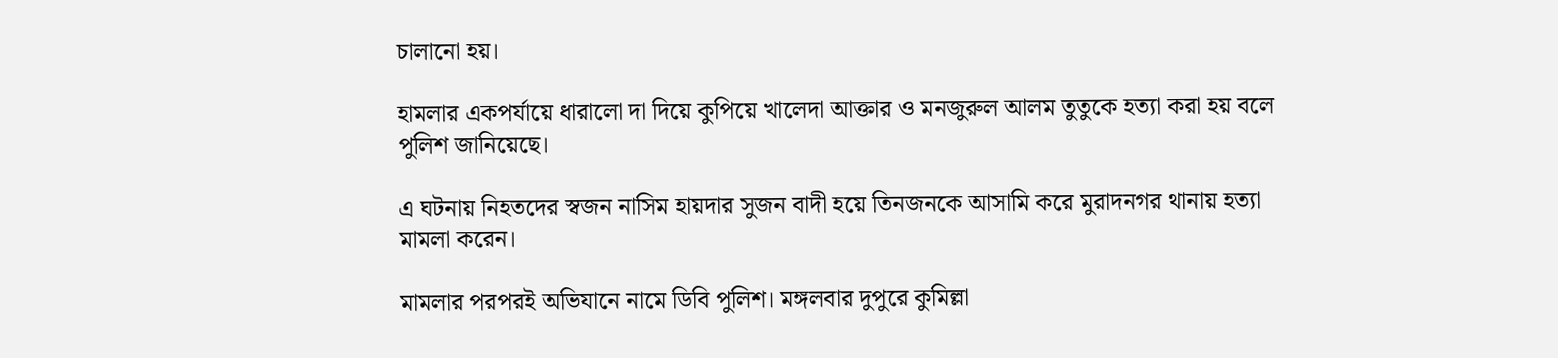চালানো হয়।

হামলার একপর্যায়ে ধারালো দা দিয়ে কুপিয়ে খালেদা আক্তার ও মনজুরুল আলম তুতুকে হত্যা করা হয় বলে পুলিশ জানিয়েছে।

এ ঘটনায় নিহতদের স্বজন নাসিম হায়দার সুজন বাদী হয়ে তিনজনকে আসামি করে মুরাদনগর থানায় হত্যা মামলা করেন।

মামলার পরপরই অভিযানে নামে ডিবি পুলিশ। মঙ্গলবার দুপুরে কুমিল্লা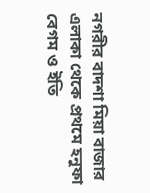নগরীর বাদশা মিয়া বাজার এলাকা থেকে প্রথমে হনুফা বেগম ও ইতি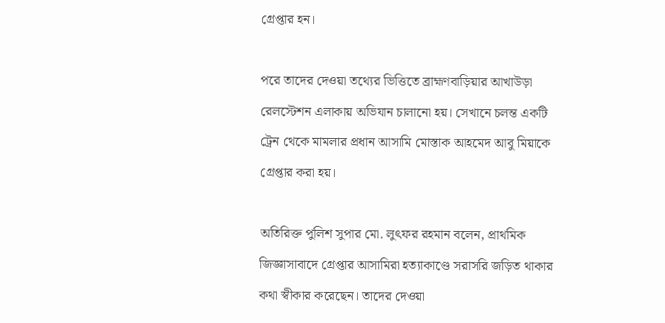গ্রেপ্তার হন।

পরে তাদের দেওয়া তথ্যের ভিত্তিতে ব্রাহ্মণবাড়িয়ার আখাউড়া রেলস্টেশন এলাকায় অভিযান চালানো হয়। সেখানে চলন্ত একটি ট্রেন থেকে মামলার প্রধান আসামি মোস্তাক আহমেদ আবু মিয়াকে গ্রেপ্তার করা হয়।

অতিরিক্ত পুলিশ সুপার মো. লুৎফর রহমান বলেন, প্রাথমিক জিজ্ঞাসাবাদে গ্রেপ্তার আসামিরা হত্যাকাণ্ডে সরাসরি জড়িত থাকার কথা স্বীকার করেছেন। তাদের দেওয়া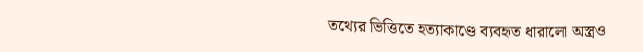তথ্যের ভিত্তিতে হত্যাকাণ্ডে ব্যবহৃত ধারালো অস্ত্রও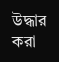উদ্ধার করা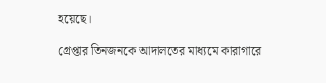হয়েছে।

গ্রেপ্তার তিনজনকে আদালতের মাধ্যমে কারাগারে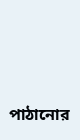পাঠানোর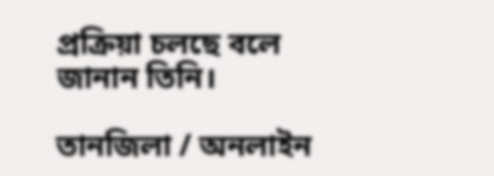প্রক্রিয়া চলছে বলে জানান তিনি।

তানজিলা / অনলাইন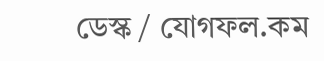ডেস্ক / যোগফল.কম